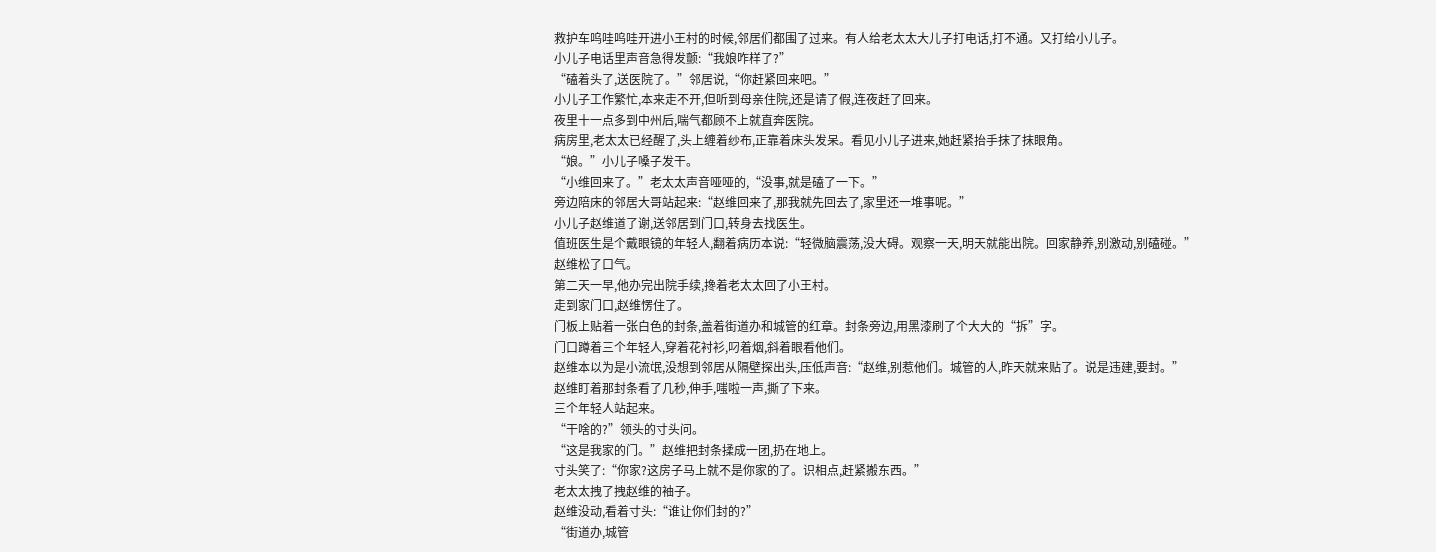救护车呜哇呜哇开进小王村的时候,邻居们都围了过来。有人给老太太大儿子打电话,打不通。又打给小儿子。
小儿子电话里声音急得发颤:“我娘咋样了?”
“磕着头了,送医院了。”邻居说,“你赶紧回来吧。”
小儿子工作繁忙,本来走不开,但听到母亲住院,还是请了假,连夜赶了回来。
夜里十一点多到中州后,喘气都顾不上就直奔医院。
病房里,老太太已经醒了,头上缠着纱布,正靠着床头发呆。看见小儿子进来,她赶紧抬手抹了抹眼角。
“娘。”小儿子嗓子发干。
“小维回来了。”老太太声音哑哑的,“没事,就是磕了一下。”
旁边陪床的邻居大哥站起来:“赵维回来了,那我就先回去了,家里还一堆事呢。”
小儿子赵维道了谢,送邻居到门口,转身去找医生。
值班医生是个戴眼镜的年轻人,翻着病历本说:“轻微脑震荡,没大碍。观察一天,明天就能出院。回家静养,别激动,别磕碰。”
赵维松了口气。
第二天一早,他办完出院手续,搀着老太太回了小王村。
走到家门口,赵维愣住了。
门板上贴着一张白色的封条,盖着街道办和城管的红章。封条旁边,用黑漆刷了个大大的“拆”字。
门口蹲着三个年轻人,穿着花衬衫,叼着烟,斜着眼看他们。
赵维本以为是小流氓,没想到邻居从隔壁探出头,压低声音:“赵维,别惹他们。城管的人,昨天就来贴了。说是违建,要封。”
赵维盯着那封条看了几秒,伸手,嗤啦一声,撕了下来。
三个年轻人站起来。
“干啥的?”领头的寸头问。
“这是我家的门。”赵维把封条揉成一团,扔在地上。
寸头笑了:“你家?这房子马上就不是你家的了。识相点,赶紧搬东西。”
老太太拽了拽赵维的袖子。
赵维没动,看着寸头:“谁让你们封的?”
“街道办,城管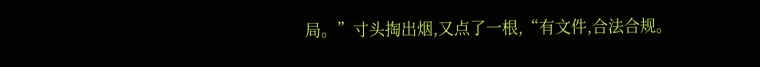局。”寸头掏出烟,又点了一根,“有文件,合法合规。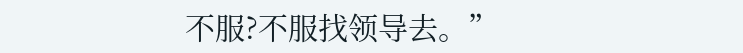不服?不服找领导去。”